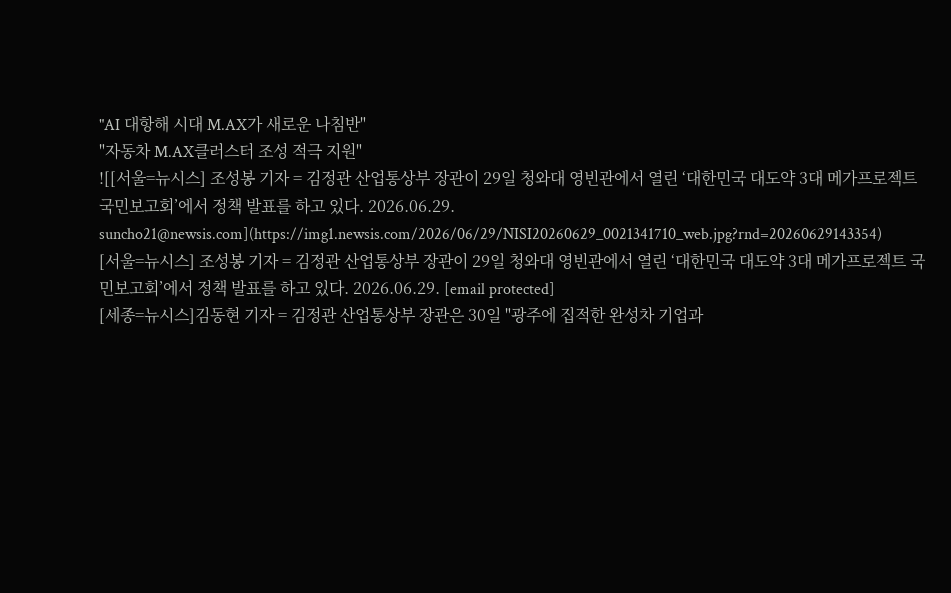"AI 대항해 시대 M.AX가 새로운 나침반"
"자동차 M.AX클러스터 조성 적극 지원"
![[서울=뉴시스] 조성봉 기자 = 김정관 산업통상부 장관이 29일 청와대 영빈관에서 열린 ‘대한민국 대도약 3대 메가프로젝트 국민보고회’에서 정책 발표를 하고 있다. 2026.06.29. suncho21@newsis.com](https://img1.newsis.com/2026/06/29/NISI20260629_0021341710_web.jpg?rnd=20260629143354)
[서울=뉴시스] 조성봉 기자 = 김정관 산업통상부 장관이 29일 청와대 영빈관에서 열린 ‘대한민국 대도약 3대 메가프로젝트 국민보고회’에서 정책 발표를 하고 있다. 2026.06.29. [email protected]
[세종=뉴시스]김동현 기자 = 김정관 산업통상부 장관은 30일 "광주에 집적한 완성차 기업과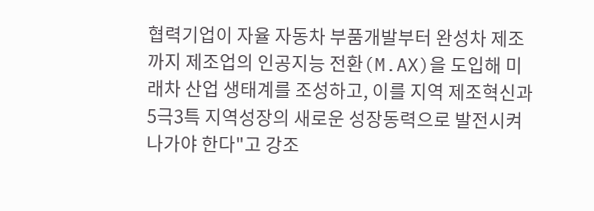협력기업이 자율 자동차 부품개발부터 완성차 제조까지 제조업의 인공지능 전환(M.AX)을 도입해 미래차 산업 생태계를 조성하고, 이를 지역 제조혁신과 5극3특 지역성장의 새로운 성장동력으로 발전시켜 나가야 한다"고 강조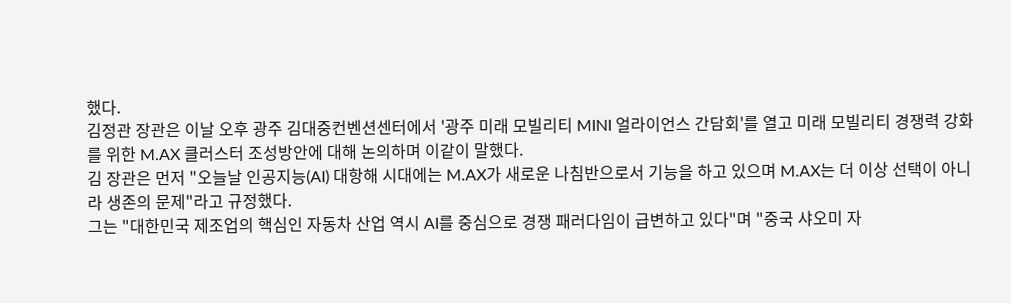했다.
김정관 장관은 이날 오후 광주 김대중컨벤션센터에서 '광주 미래 모빌리티 MINI 얼라이언스 간담회'를 열고 미래 모빌리티 경쟁력 강화를 위한 M.AX 클러스터 조성방안에 대해 논의하며 이같이 말했다.
김 장관은 먼저 "오늘날 인공지능(AI) 대항해 시대에는 M.AX가 새로운 나침반으로서 기능을 하고 있으며 M.AX는 더 이상 선택이 아니라 생존의 문제"라고 규정했다.
그는 "대한민국 제조업의 핵심인 자동차 산업 역시 AI를 중심으로 경쟁 패러다임이 급변하고 있다"며 "중국 샤오미 자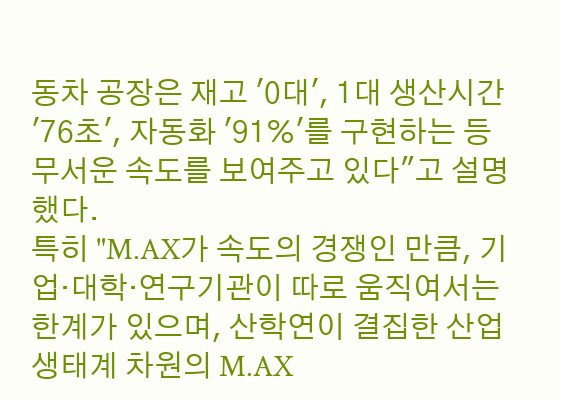동차 공장은 재고 '0대', 1대 생산시간 '76초', 자동화 '91%'를 구현하는 등 무서운 속도를 보여주고 있다"고 설명했다.
특히 "M.AX가 속도의 경쟁인 만큼, 기업·대학·연구기관이 따로 움직여서는 한계가 있으며, 산학연이 결집한 산업생태계 차원의 M.AX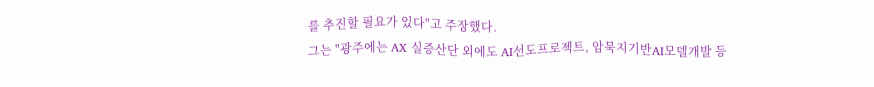를 추진할 필요가 있다"고 주장했다.
그는 "광주에는 AX 실증산단 외에도 AI선도프로젝트, 암묵지기반AI모델개발 등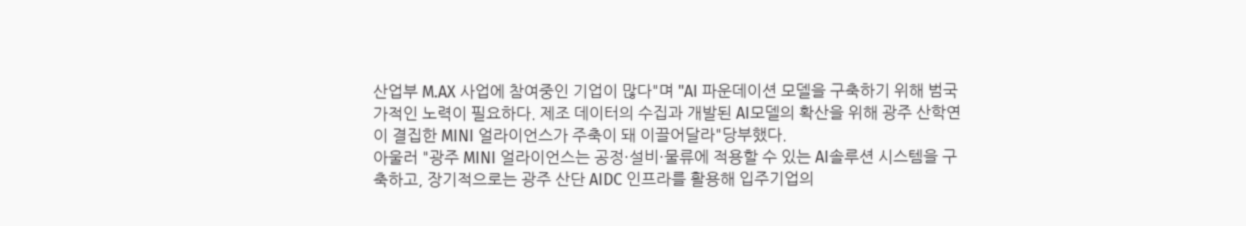산업부 M.AX 사업에 참여중인 기업이 많다"며 "AI 파운데이션 모델을 구축하기 위해 범국가적인 노력이 필요하다. 제조 데이터의 수집과 개발된 AI모델의 확산을 위해 광주 산학연이 결집한 MINI 얼라이언스가 주축이 돼 이끌어달라"당부했다.
아울러 "광주 MINI 얼라이언스는 공정·설비·물류에 적용할 수 있는 AI솔루션 시스템을 구축하고, 장기적으로는 광주 산단 AIDC 인프라를 활용해 입주기업의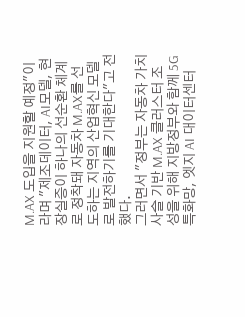M.AX 도입을 지원할 예정"이라며 "제조데이터, AI모델, 현장실증이 하나의 선순환 체계로 정착돼 자동차 M.AX를 선도하는 지역의 산업혁신 모델로 발전하기를 기대한다"고 전했다.
그러면서 "정부는 자동차 가치사슬 기반 M.AX 클러스터 조성을 위해 지방정부와 함께 5G 특화망, 엣지 AI 대이터센터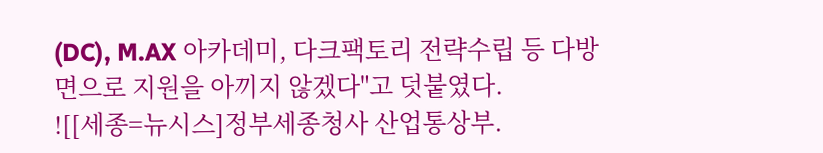(DC), M.AX 아카데미, 다크팩토리 전략수립 등 다방면으로 지원을 아끼지 않겠다"고 덧붙였다.
![[세종=뉴시스]정부세종청사 산업통상부.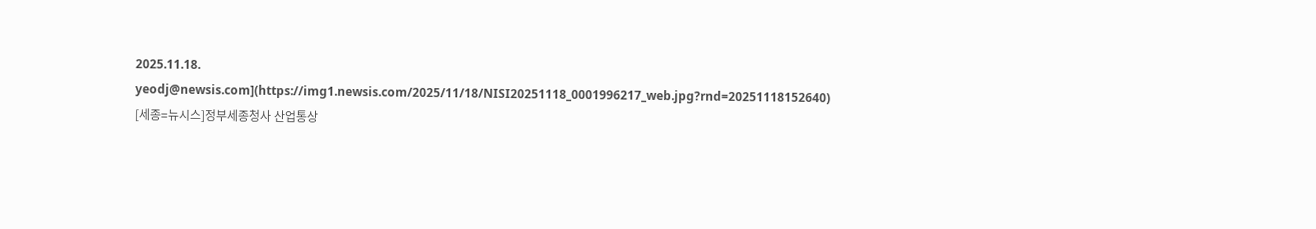2025.11.18. yeodj@newsis.com](https://img1.newsis.com/2025/11/18/NISI20251118_0001996217_web.jpg?rnd=20251118152640)
[세종=뉴시스]정부세종청사 산업통상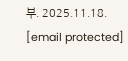부. 2025.11.18. [email protected]